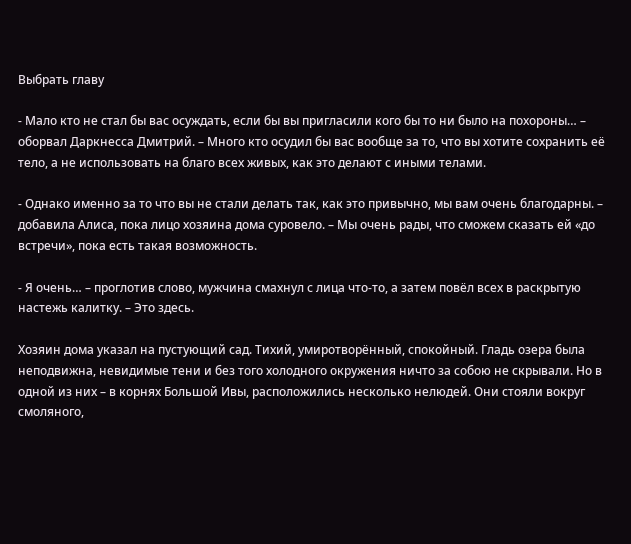Выбрать главу

- Мало кто не стал бы вас осуждать, если бы вы пригласили кого бы то ни было на похороны… – оборвал Даркнесса Дмитрий. – Много кто осудил бы вас вообще за то, что вы хотите сохранить её тело, а не использовать на благо всех живых, как это делают с иными телами.

- Однако именно за то что вы не стали делать так, как это привычно, мы вам очень благодарны. – добавила Алиса, пока лицо хозяина дома суровело. – Мы очень рады, что сможем сказать ей «до встречи», пока есть такая возможность.

- Я очень… – проглотив слово, мужчина смахнул с лица что-то, а затем повёл всех в раскрытую настежь калитку. – Это здесь.

Хозяин дома указал на пустующий сад. Тихий, умиротворённый, спокойный. Гладь озера была неподвижна, невидимые тени и без того холодного окружения ничто за собою не скрывали. Но в одной из них – в корнях Большой Ивы, расположились несколько нелюдей. Они стояли вокруг смоляного,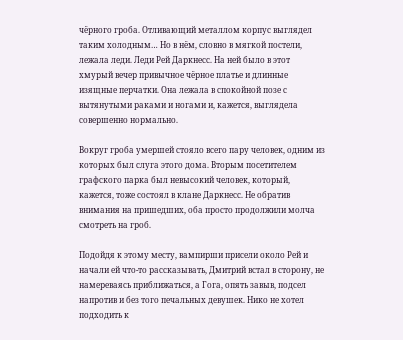чёрного гроба. Отливающий металлом корпус выглядел таким холодным… Но в нём, словно в мягкой постели, лежала леди. Леди Рей Даркнесс. На ней было в этот хмурый вечер привычное чёрное платье и длинные изящные перчатки. Она лежала в спокойной позе с вытянутыми раками и ногами и, кажется, выглядела совершенно нормально.

Вокруг гроба умершей стояло всего пару человек, одним из которых был слуга этого дома. Вторым посетителем графского парка был невысокий человек, который, кажется, тоже состоял в клане Даркнесс. Не обратив внимания на пришедших, оба просто продолжили молча смотреть на гроб.

Подойдя к этому месту, вампирши присели около Рей и начали ей что-то рассказывать, Дмитрий встал в сторону, не намереваясь приближаться, а Гога, опять завыв, подсел напротив и без того печальных девушек. Нико не хотел подходить к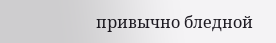привычно бледной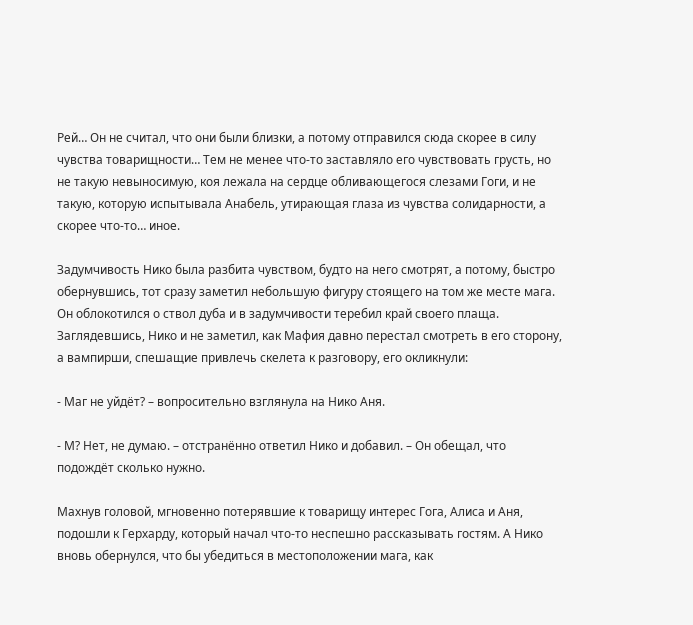Рей… Он не считал, что они были близки, а потому отправился сюда скорее в силу чувства товарищности… Тем не менее что-то заставляло его чувствовать грусть, но не такую невыносимую, коя лежала на сердце обливающегося слезами Гоги, и не такую, которую испытывала Анабель, утирающая глаза из чувства солидарности, а скорее что-то… иное.

Задумчивость Нико была разбита чувством, будто на него смотрят, а потому, быстро обернувшись, тот сразу заметил небольшую фигуру стоящего на том же месте мага. Он облокотился о ствол дуба и в задумчивости теребил край своего плаща. Заглядевшись, Нико и не заметил, как Мафия давно перестал смотреть в его сторону, а вампирши, спешащие привлечь скелета к разговору, его окликнули:

- Маг не уйдёт? – вопросительно взглянула на Нико Аня.

- М? Нет, не думаю. – отстранённо ответил Нико и добавил. – Он обещал, что подождёт сколько нужно.

Махнув головой, мгновенно потерявшие к товарищу интерес Гога, Алиса и Аня, подошли к Герхарду, который начал что-то неспешно рассказывать гостям. А Нико вновь обернулся, что бы убедиться в местоположении мага, как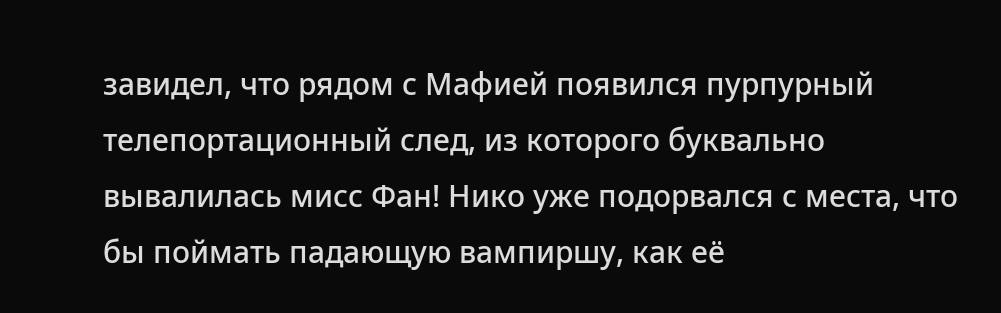завидел, что рядом с Мафией появился пурпурный телепортационный след, из которого буквально вывалилась мисс Фан! Нико уже подорвался с места, что бы поймать падающую вампиршу, как её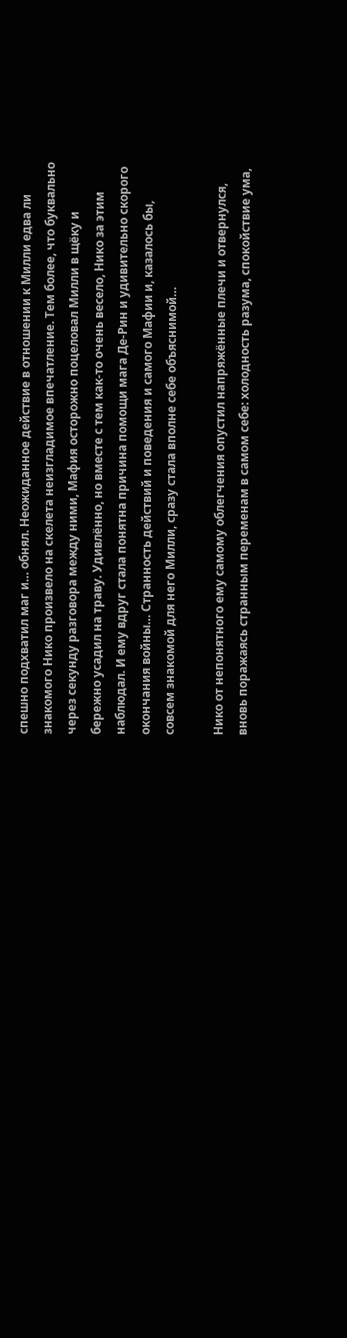спешно подхватил маг и… обнял. Неожиданное действие в отношении к Милли едва ли знакомого Нико произвело на скелета неизгладимое впечатление. Тем более, что буквально через секунду разговора между ними, Мафия осторожно поцеловал Милли в щёку и бережно усадил на траву. Удивлённо, но вместе с тем как-то очень весело, Нико за этим наблюдал. И ему вдруг стала понятна причина помощи мага Де-Рин и удивительно скорого окончания войны… Странность действий и поведения и самого Мафии и, казалось бы, совсем знакомой для него Милли, сразу стала вполне себе объяснимой…

Нико от непонятного ему самому облегчения опустил напряжённые плечи и отвернулся, вновь поражаясь странным переменам в самом себе: холодность разума, спокойствие ума,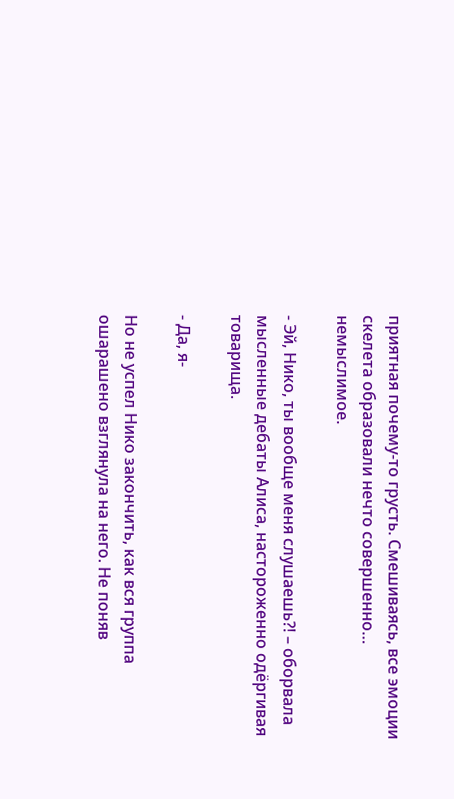приятная почему-то грусть. Смешиваясь, все эмоции скелета образовали нечто совершенно… немыслимое.

- Эй, Нико, ты вообще меня слушаешь?! – оборвала мысленные дебаты Алиса, настороженно одёргивая товарища.

- Да, я-

Но не успел Нико закончить, как вся группа ошарашено взглянула на него. Не поняв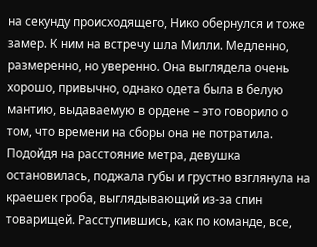на секунду происходящего, Нико обернулся и тоже замер. К ним на встречу шла Милли. Медленно, размеренно, но уверенно. Она выглядела очень хорошо, привычно, однако одета была в белую мантию, выдаваемую в ордене – это говорило о том, что времени на сборы она не потратила. Подойдя на расстояние метра, девушка остановилась, поджала губы и грустно взглянула на краешек гроба, выглядывающий из-за спин товарищей. Расступившись, как по команде, все,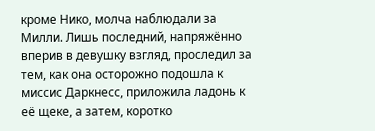кроме Нико, молча наблюдали за Милли. Лишь последний, напряжённо вперив в девушку взгляд, проследил за тем, как она осторожно подошла к миссис Даркнесс, приложила ладонь к её щеке, а затем, коротко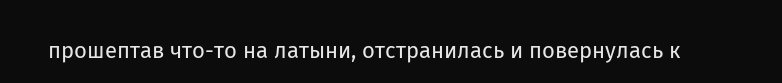прошептав что-то на латыни, отстранилась и повернулась к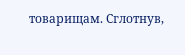товарищам. Сглотнув,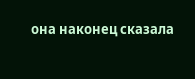она наконец сказала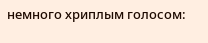немного хриплым голосом: